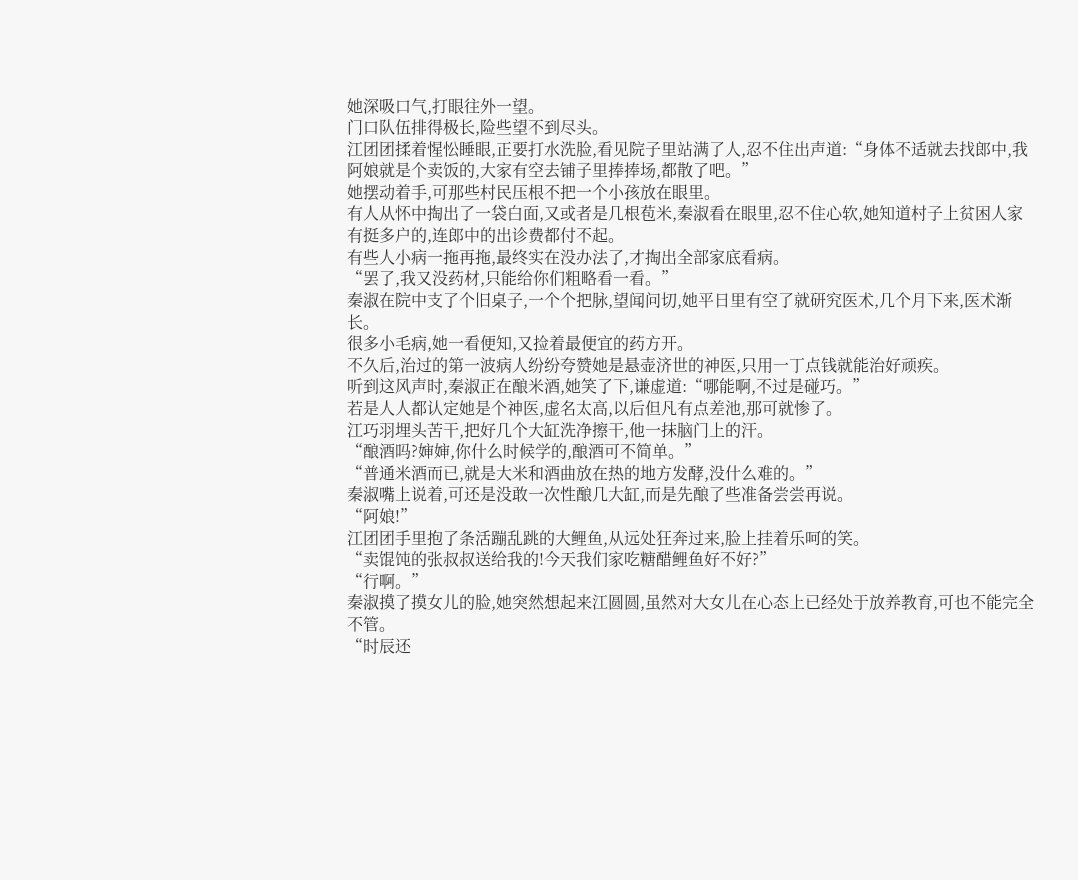她深吸口气,打眼往外一望。
门口队伍排得极长,险些望不到尽头。
江团团揉着惺忪睡眼,正要打水洗脸,看见院子里站满了人,忍不住出声道:“身体不适就去找郎中,我阿娘就是个卖饭的,大家有空去铺子里捧捧场,都散了吧。”
她摆动着手,可那些村民压根不把一个小孩放在眼里。
有人从怀中掏出了一袋白面,又或者是几根苞米,秦淑看在眼里,忍不住心软,她知道村子上贫困人家有挺多户的,连郎中的出诊费都付不起。
有些人小病一拖再拖,最终实在没办法了,才掏出全部家底看病。
“罢了,我又没药材,只能给你们粗略看一看。”
秦淑在院中支了个旧桌子,一个个把脉,望闻问切,她平日里有空了就研究医术,几个月下来,医术渐长。
很多小毛病,她一看便知,又捡着最便宜的药方开。
不久后,治过的第一波病人纷纷夸赞她是悬壶济世的神医,只用一丁点钱就能治好顽疾。
听到这风声时,秦淑正在酿米酒,她笑了下,谦虚道:“哪能啊,不过是碰巧。”
若是人人都认定她是个神医,虚名太高,以后但凡有点差池,那可就惨了。
江巧羽埋头苦干,把好几个大缸洗净擦干,他一抹脑门上的汗。
“酿酒吗?婶婶,你什么时候学的,酿酒可不简单。”
“普通米酒而已,就是大米和酒曲放在热的地方发酵,没什么难的。”
秦淑嘴上说着,可还是没敢一次性酿几大缸,而是先酿了些准备尝尝再说。
“阿娘!”
江团团手里抱了条活蹦乱跳的大鲤鱼,从远处狂奔过来,脸上挂着乐呵的笑。
“卖馄饨的张叔叔送给我的!今天我们家吃糖醋鲤鱼好不好?”
“行啊。”
秦淑摸了摸女儿的脸,她突然想起来江圆圆,虽然对大女儿在心态上已经处于放养教育,可也不能完全不管。
“时辰还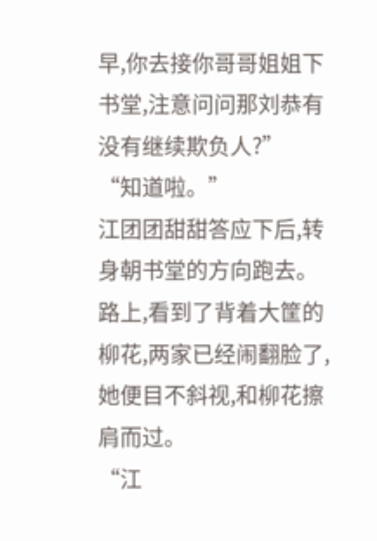早,你去接你哥哥姐姐下书堂,注意问问那刘恭有没有继续欺负人?”
“知道啦。”
江团团甜甜答应下后,转身朝书堂的方向跑去。
路上,看到了背着大筐的柳花,两家已经闹翻脸了,她便目不斜视,和柳花擦肩而过。
“江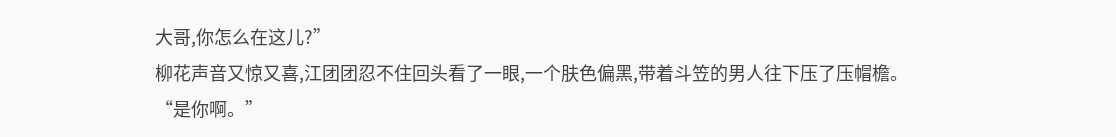大哥,你怎么在这儿?”
柳花声音又惊又喜,江团团忍不住回头看了一眼,一个肤色偏黑,带着斗笠的男人往下压了压帽檐。
“是你啊。”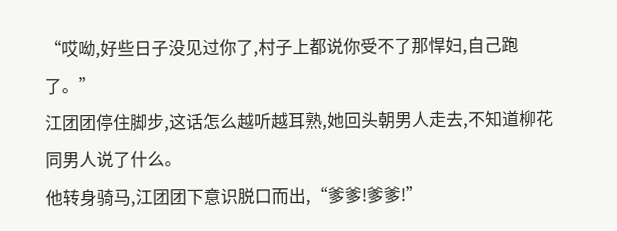“哎呦,好些日子没见过你了,村子上都说你受不了那悍妇,自己跑了。”
江团团停住脚步,这话怎么越听越耳熟,她回头朝男人走去,不知道柳花同男人说了什么。
他转身骑马,江团团下意识脱口而出,“爹爹!爹爹!”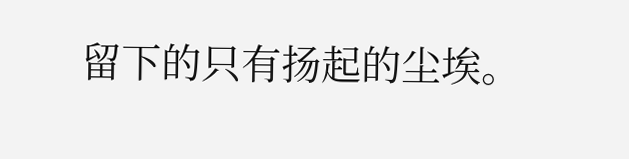留下的只有扬起的尘埃。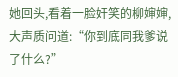她回头,看着一脸奸笑的柳婶婶,大声质问道:“你到底同我爹说了什么?”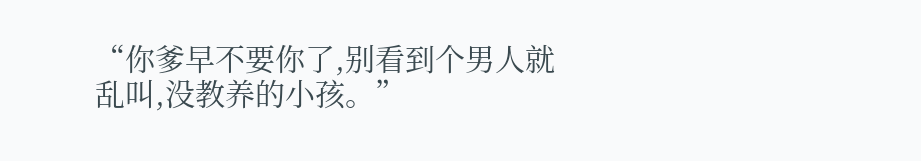“你爹早不要你了,别看到个男人就乱叫,没教养的小孩。”